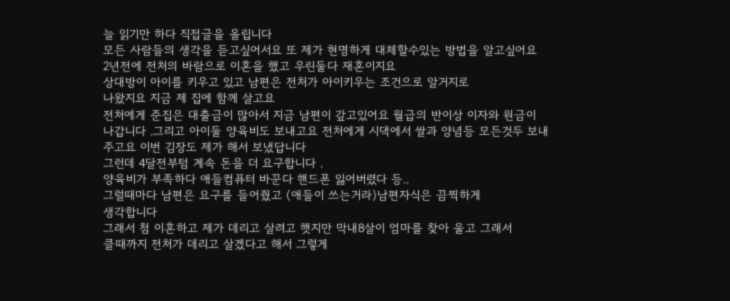늘 읽기만 하다 직접글을 올립니다
모든 사람들의 생각을 듣고싶어서요 또 제가 현명하게 대체할수있는 방법을 알고싶어요
2년전에 전처의 바람으로 이혼을 했고 우린둘다 재혼이지요
상대방이 아이를 키우고 있고 남편은 전처가 아이키우는 조건으로 알거지로
나왔지요 지금 제 집에 함께 살고요
전처에게 준집은 대출금이 많아서 지금 남편이 갚고있어요 월급의 반이상 이자와 원금이
나갑니다 .그리고 아이둘 양육비도 보내고요 전처에게 시댁에서 쌀과 양념등 모든것두 보내주고요 이번 김장도 제가 해서 보냈답니다
그런데 4달전부텀 계속 돈을 더 요구합니다 .
양육비가 부족하다 애들컴퓨터 바꾼다 핸드폰 잃어버렸다 등..
그럴때마다 남편은 요구를 들어줬고 (애들이 쓰는거라)남편자식은 끔찍하게
생각합니다
그래서 첨 이혼하고 제가 데리고 살려고 햇지만 막내8살이 엄마를 찾아 울고 그래서
클때까지 전처가 데리고 살겠다고 해서 그렇게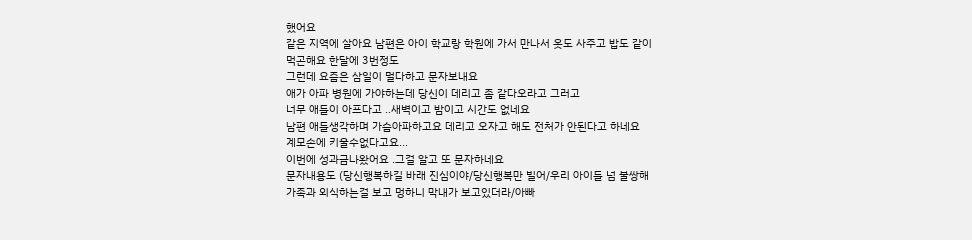했어요
같은 지역에 살아요 남편은 아이 학교랑 학원에 가서 만나서 옷도 사주고 밥도 같이
먹곤해요 한달에 3번정도
그런데 요즘은 삼일이 멀다하고 문자보내요
애가 아파 병원에 가야하는데 당신이 데리고 좀 같다오라고 그러고
너무 애들이 아프다고 ..새벽이고 밤이고 시간도 없네요
남편 애들생각하며 가슴아파하고요 데리고 오자고 해도 전처가 안된다고 하네요
계모손에 키울수없다고요...
이번에 성과금나왔어요 .그걸 알고 또 문자하네요
문자내용도 (당신행복하길 바래 진심이야/당신행복만 빌어/우리 아이들 넘 불쌍해
가족과 외식하는걸 보고 멍하니 막내가 보고있더라/아빠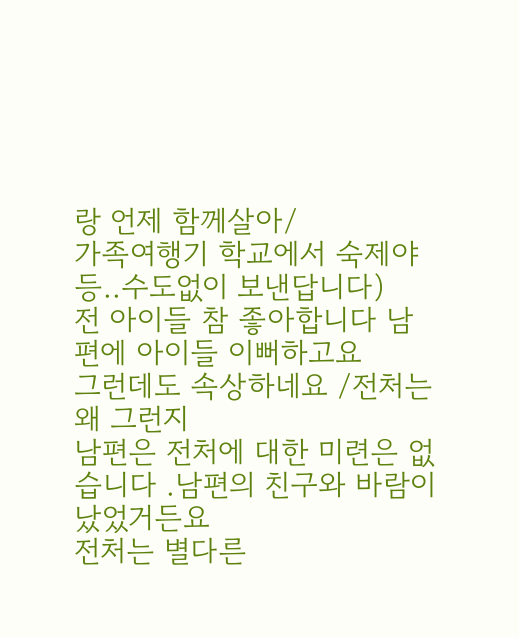랑 언제 함께살아/
가족여행기 학교에서 숙제야 등..수도없이 보낸답니다)
전 아이들 참 좋아합니다 남편에 아이들 이뻐하고요
그런데도 속상하네요 /전처는 왜 그런지
남편은 전처에 대한 미련은 없습니다 .남편의 친구와 바람이 났었거든요
전처는 별다른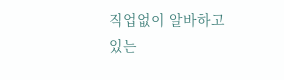직업없이 알바하고 있는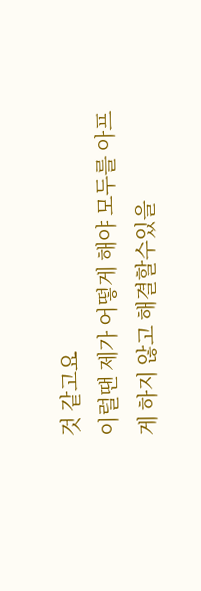것 같고요
이럴땐 제가 어떻게 해야 모두를 아프게 하지 않고 해결할수있을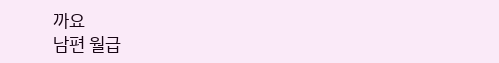까요
남편 월급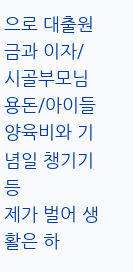으로 대출원금과 이자/시골부모님 용돈/아이들 양육비와 기념일 챙기기등
제가 벌어 생활은 하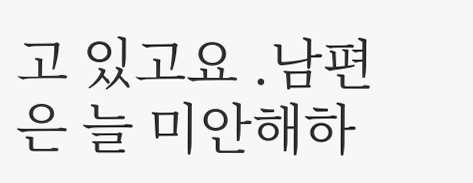고 있고요 .남편은 늘 미안해하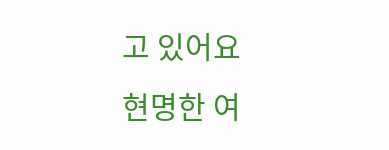고 있어요
현명한 여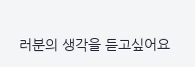러분의 생각을 듣고싶어요